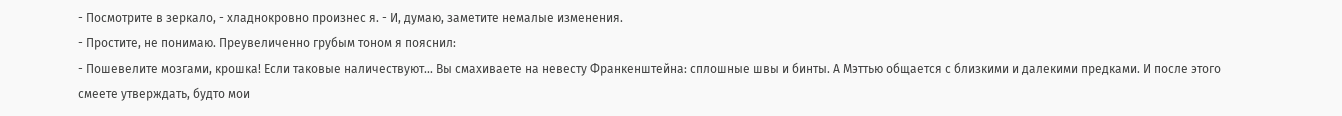- Посмотрите в зеркало, - хладнокровно произнес я. - И, думаю, заметите немалые изменения.
- Простите, не понимаю. Преувеличенно грубым тоном я пояснил:
- Пошевелите мозгами, крошка! Еcли таковые наличествуют... Вы смахиваете на невесту Франкенштейна: сплошные швы и бинты. А Мэттью общается с близкими и далекими предками. И после этого смеете утверждать, будто мои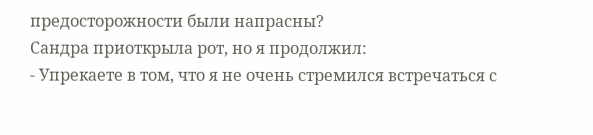предосторожности были напрасны?
Сандра приоткрыла рот, но я продолжил:
- Упрекаете в том, что я не очень стремился встречаться с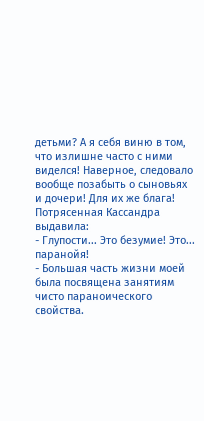детьми? А я себя виню в том, что излишне часто с ними виделся! Наверное, следовало вообще позабыть о сыновьях и дочери! Для их же блага!
Потрясенная Кассандра выдавила:
- Глупости... Это безумие! Это... паранойя!
- Большая часть жизни моей была посвящена занятиям чисто параноического свойства.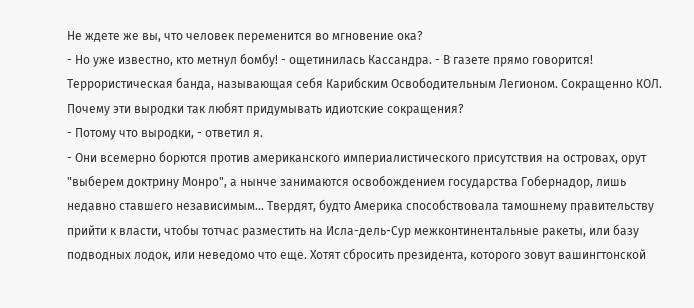Не ждете же вы, что человек переменится во мгновение ока?
- Но уже известно, кто метнул бомбу! - ощетинилась Кассандра. - В газете прямо говорится! Террористическая банда, называющая себя Карибским Освободительным Легионом. Сокращенно КОЛ. Почему эти выродки так любят придумывать идиотские сокращения?
- Потому что выродки, - ответил я.
- Они всемерно борются против американского империалистического присутствия на островах, орут "выберем доктрину Монро", а нынче занимаются освобождением государства Гобернадор, лишь недавно ставшего независимым... Твердят, будто Америка способствовала тамошнему правительству прийти к власти, чтобы тотчас разместить на Исла-дель-Сур межконтинентальные ракеты, или базу подводных лодок, или неведомо что еще. Хотят сбросить президента, которого зовут вашингтонской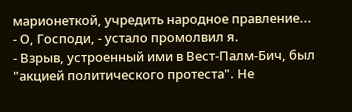марионеткой, учредить народное правление...
- О, Господи, - устало промолвил я.
- Взрыв, устроенный ими в Вест-Палм-Бич, был "акцией политического протеста". Не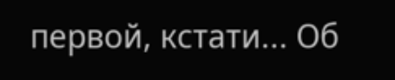первой, кстати... Об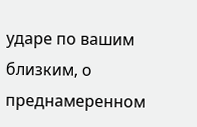ударе по вашим близким, о преднамеренном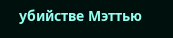убийстве Мэттью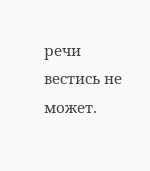речи вестись не может.